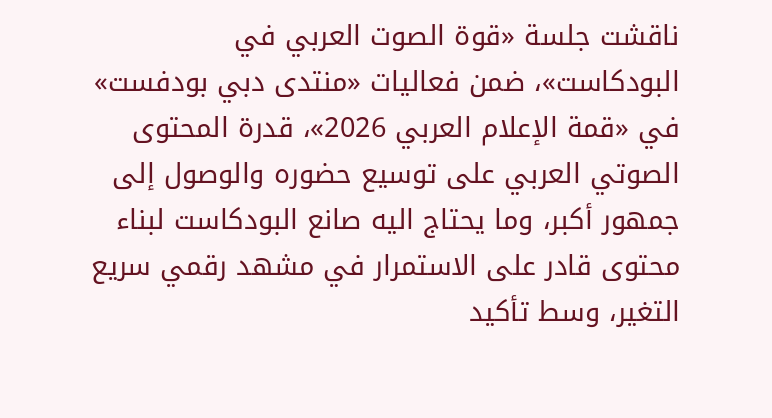ناقشت جلسة «قوة الصوت العربي في البودكاست»، ضمن فعاليات «منتدى دبي بودفست» في «قمة الإعلام العربي 2026»، قدرة المحتوى الصوتي العربي على توسيع حضوره والوصول إلى جمهور أكبر، وما يحتاج اليه صانع البودكاست لبناء محتوى قادر على الاستمرار في مشهد رقمي سريع التغير، وسط تأكيد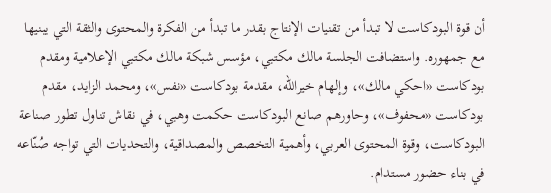أن قوة البودكاست لا تبدأ من تقنيات الإنتاج بقدر ما تبدأ من الفكرة والمحتوى والثقة التي يبنيها مع جمهوره. واستضافت الجلسة مالك مكتبي، مؤسس شبكة مالك مكتبي الإعلامية ومقدم بودكاست «احكي مالك»، وإلهام خيرالله، مقدمة بودكاست «نفس»، ومحمد الزايد، مقدم بودكاست «محفوف»، وحاورهم صانع البودكاست حكمت وهبي، في نقاش تناول تطور صناعة البودكاست، وقوة المحتوى العربي، وأهمية التخصص والمصداقية، والتحديات التي تواجه صُنّاعه في بناء حضور مستدام.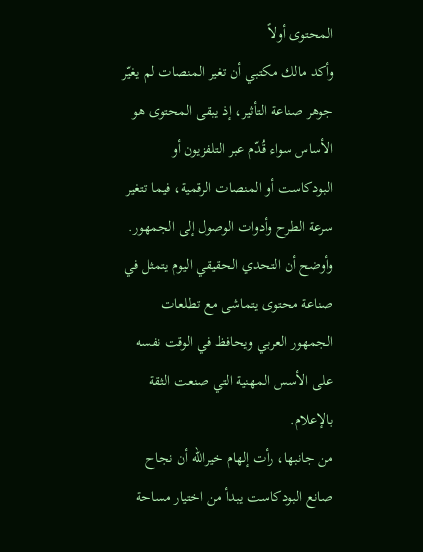المحتوى أولاً
وأكد مالك مكتبي أن تغير المنصات لم يغيّر جوهر صناعة التأثير، إذ يبقى المحتوى هو الأساس سواء قُدّم عبر التلفزيون أو البودكاست أو المنصات الرقمية، فيما تتغير سرعة الطرح وأدوات الوصول إلى الجمهور. وأوضح أن التحدي الحقيقي اليوم يتمثل في صناعة محتوى يتماشى مع تطلعات الجمهور العربي ويحافظ في الوقت نفسه على الأسس المهنية التي صنعت الثقة بالإعلام.
من جانبها، رأت إلهام خيرالله أن نجاح صانع البودكاست يبدأ من اختيار مساحة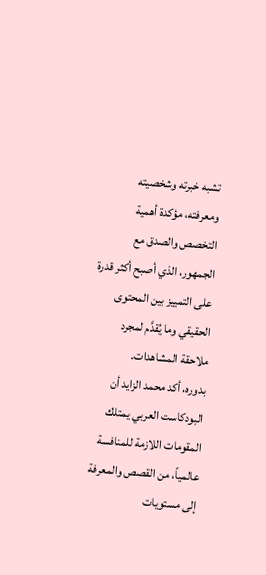تشبه خبرته وشخصيته ومعرفته، مؤكدة أهمية التخصص والصدق مع الجمهور، الذي أصبح أكثر قدرة على التمييز بين المحتوى الحقيقي وما يُقدَّم لمجرد ملاحقة المشاهدات.
بدوره، أكد محمد الزايد أن البودكاست العربي يمتلك المقومات اللازمة للمنافسة عالمياً، من القصص والمعرفة إلى مستويات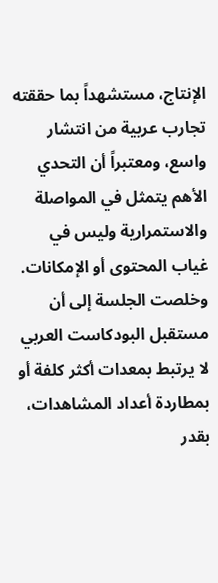الإنتاج، مستشهداً بما حققته تجارب عربية من انتشار واسع، ومعتبراً أن التحدي الأهم يتمثل في المواصلة والاستمرارية وليس في غياب المحتوى أو الإمكانات.
وخلصت الجلسة إلى أن مستقبل البودكاست العربي لا يرتبط بمعدات أكثر كلفة أو بمطاردة أعداد المشاهدات، بقدر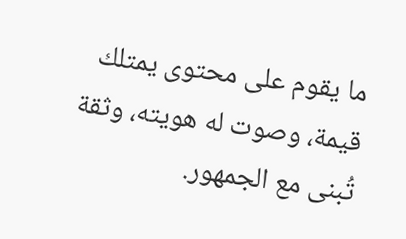ما يقوم على محتوى يمتلك قيمة، وصوت له هويته، وثقة تُبنى مع الجمهور.